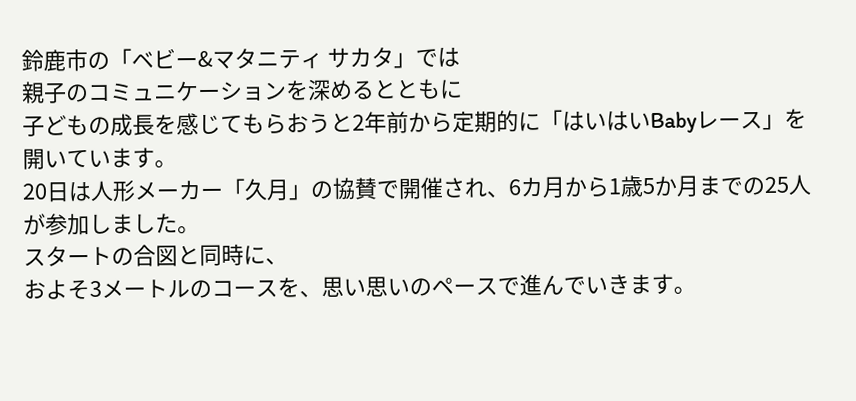鈴鹿市の「ベビー&マタニティ サカタ」では
親子のコミュニケーションを深めるとともに
子どもの成長を感じてもらおうと2年前から定期的に「はいはいBabyレース」を開いています。
20日は人形メーカー「久月」の協賛で開催され、6カ月から1歳5か月までの25人が参加しました。
スタートの合図と同時に、
およそ3メートルのコースを、思い思いのペースで進んでいきます。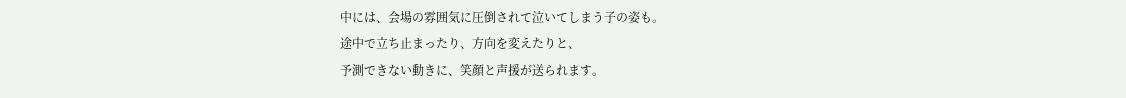中には、会場の雰囲気に圧倒されて泣いてしまう子の姿も。
途中で立ち止まったり、方向を変えたりと、
予測できない動きに、笑顔と声援が送られます。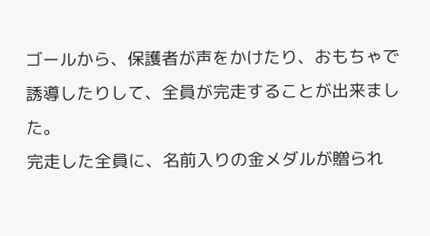ゴールから、保護者が声をかけたり、おもちゃで誘導したりして、全員が完走することが出来ました。
完走した全員に、名前入りの金メダルが贈られ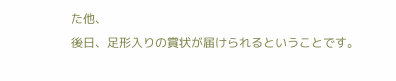た他、
後日、足形入りの賞状が届けられるということです。